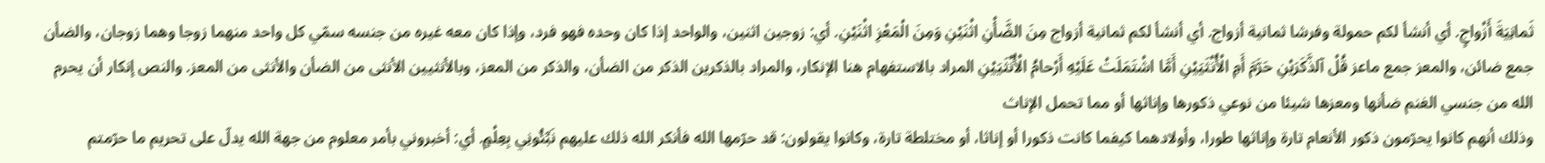ثَمانِيَةَ أَزْواجٍ. أي أنشأ لكم حمولة وفرشا ثمانية أزواج. أي أنشأ لكم ثمانية أزواج مِنَ الضَّأْنِ اثْنَيْنِ وَمِنَ الْمَعْزِ اثْنَيْنِ. أي: زوجين اثنين، والواحد إذا كان وحده فهو فرد، وإذا كان معه غيره من جنسه سمّي كل واحد منهما زوجا وهما زوجان، والضأن جمع ضائن، والمعز جمع ماعز قُلْ آلذَّكَرَيْنِ حَرَّمَ أَمِ الْأُنْثَيَيْنِ أَمَّا اشْتَمَلَتْ عَلَيْهِ أَرْحامُ الْأُنْثَيَيْنِ المراد بالاستفهام هنا الإنكار، والمراد بالذكرين الذكر من الضأن، والذكر من المعز، وبالأنثيين الأنثى من الضأن والأنثى من المعز. والنص إنكار أن يحرم الله من جنسي الغنم ضأنها ومعزها شيئا من نوعي ذكورها وإناثها أو مما تحمل الإناث
وذلك أنهم كانوا يحرّمون ذكور الأنعام تارة وإناثها طورا، وأولادهما كيفما كانت ذكورا أو إناثا، أو مختلطة تارة، وكانوا يقولون: قد حرّمها الله فأنكر الله ذلك عليهم نَبِّئُونِي بِعِلْمٍ. أي: أخبروني بأمر معلوم من جهة الله يدلّ على تحريم ما حرّمتم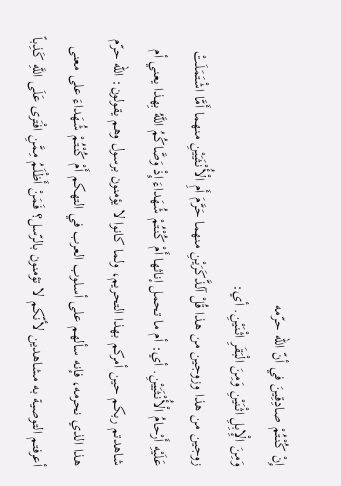إِنْ كُنْتُمْ صادِقِينَ في أنّ الله حرّمه
وَمِنَ الْإِبِلِ اثْنَيْنِ وَمِنَ الْبَقَرِ اثْنَيْنِ. أي:
زوجين من هذا وزوجين من هذا قُلْ آلذَّكَرَيْنِ منهما حَرَّمَ أَمِ الْأُنْثَيَيْنِ منهما أَمَّا اشْتَمَلَتْ عَلَيْهِ أَرْحامُ الْأُنْثَيَيْنِ. أي: أم ما تحمل إناثها أَمْ كُنْتُمْ شُهَداءَ إِذْ وَصَّاكُمُ اللَّهُ بِهذا يعني أم شاهدتم ربكم حين أمركم بهذا التحريم، ولما كانوا لا يؤمنون برسول وهم يقولون: الله حرّم هذا الذي نحرمه، فإنه سألهم على أسلوب العرب في التهكم أَمْ كُنْتُمْ شُهَداءَ على معنى أعرفتم التوصية به مشاهدين لأنّكم لا تؤمنون بالرّسل؟ فَمَنْ أَظْلَمُ مِمَّنِ افْتَرى عَلَى اللَّهِ كَذِباً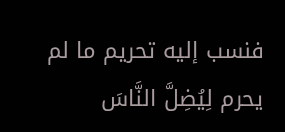فنسب إليه تحريم ما لم يحرم لِيُضِلَّ النَّاسَ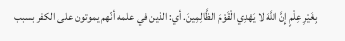بِغَيْرِ عِلْمٍ إِنَّ اللَّهَ لا يَهْدِي الْقَوْمَ الظَّالِمِينَ. أي: الذين في علمه أنّهم يموتون على الكفر بسبب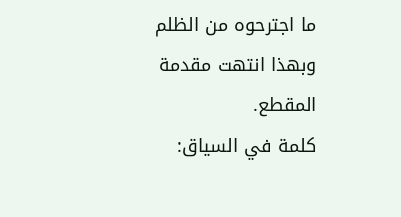ما اجترحوه من الظلم وبهذا انتهت مقدمة المقطع.
كلمة في السياق: